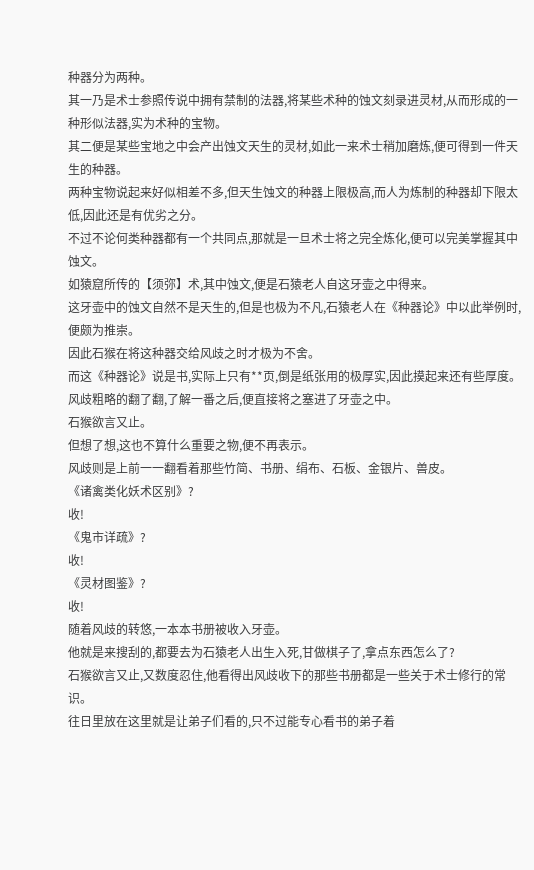种器分为两种。
其一乃是术士参照传说中拥有禁制的法器,将某些术种的蚀文刻录进灵材,从而形成的一种形似法器,实为术种的宝物。
其二便是某些宝地之中会产出蚀文天生的灵材,如此一来术士稍加磨炼,便可得到一件天生的种器。
两种宝物说起来好似相差不多,但天生蚀文的种器上限极高,而人为炼制的种器却下限太低,因此还是有优劣之分。
不过不论何类种器都有一个共同点,那就是一旦术士将之完全炼化,便可以完美掌握其中蚀文。
如猿窟所传的【须弥】术,其中蚀文,便是石猿老人自这牙壶之中得来。
这牙壶中的蚀文自然不是天生的,但是也极为不凡,石猿老人在《种器论》中以此举例时,便颇为推崇。
因此石猴在将这种器交给风歧之时才极为不舍。
而这《种器论》说是书,实际上只有**页,倒是纸张用的极厚实,因此摸起来还有些厚度。
风歧粗略的翻了翻,了解一番之后,便直接将之塞进了牙壶之中。
石猴欲言又止。
但想了想,这也不算什么重要之物,便不再表示。
风歧则是上前一一翻看着那些竹简、书册、绢布、石板、金银片、兽皮。
《诸禽类化妖术区别》?
收!
《鬼市详疏》?
收!
《灵材图鉴》?
收!
随着风歧的转悠,一本本书册被收入牙壶。
他就是来搜刮的,都要去为石猿老人出生入死,甘做棋子了,拿点东西怎么了?
石猴欲言又止,又数度忍住,他看得出风歧收下的那些书册都是一些关于术士修行的常识。
往日里放在这里就是让弟子们看的,只不过能专心看书的弟子着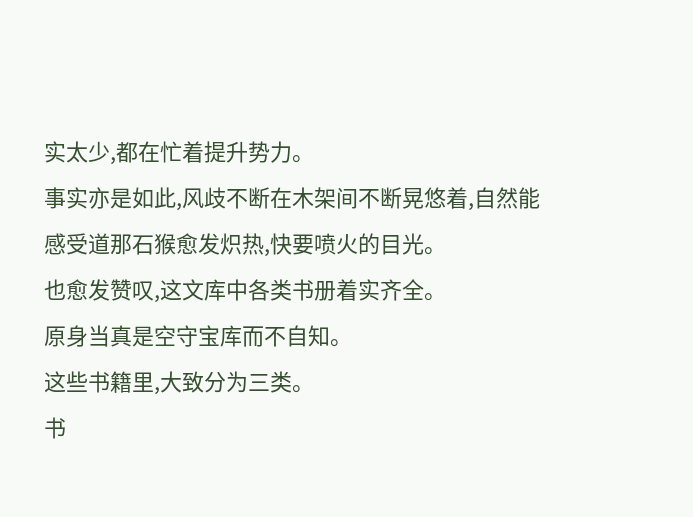实太少,都在忙着提升势力。
事实亦是如此,风歧不断在木架间不断晃悠着,自然能感受道那石猴愈发炽热,快要喷火的目光。
也愈发赞叹,这文库中各类书册着实齐全。
原身当真是空守宝库而不自知。
这些书籍里,大致分为三类。
书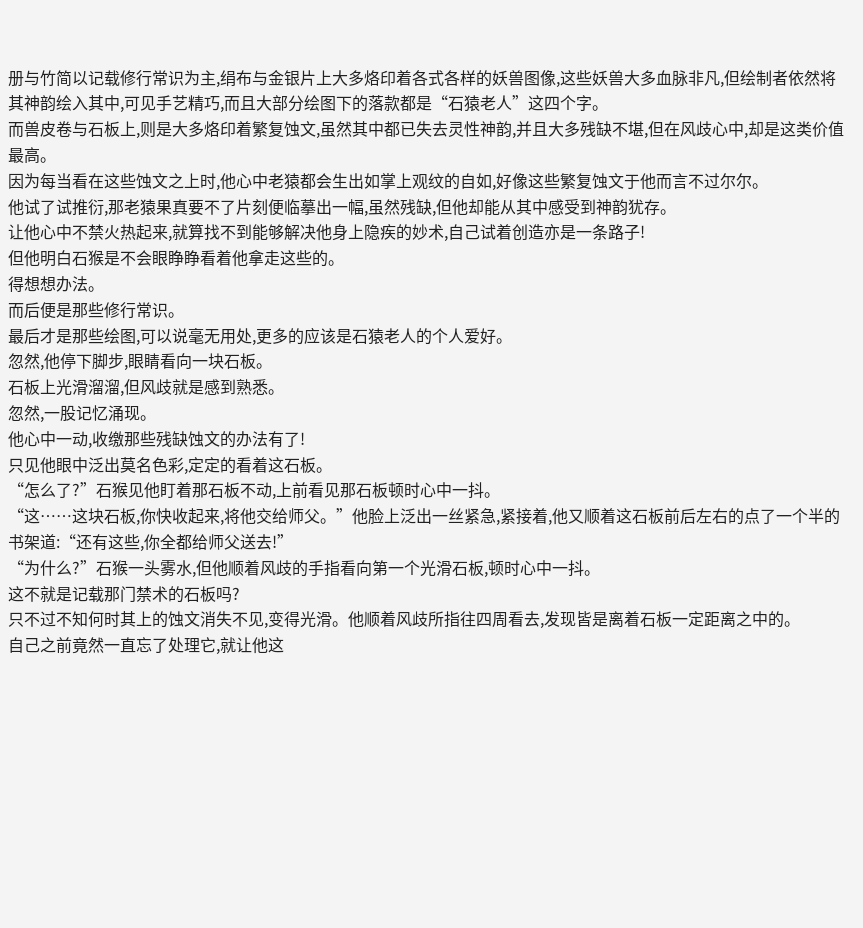册与竹简以记载修行常识为主,绢布与金银片上大多烙印着各式各样的妖兽图像,这些妖兽大多血脉非凡,但绘制者依然将其神韵绘入其中,可见手艺精巧,而且大部分绘图下的落款都是“石猿老人”这四个字。
而兽皮卷与石板上,则是大多烙印着繁复蚀文,虽然其中都已失去灵性神韵,并且大多残缺不堪,但在风歧心中,却是这类价值最高。
因为每当看在这些蚀文之上时,他心中老猿都会生出如掌上观纹的自如,好像这些繁复蚀文于他而言不过尔尔。
他试了试推衍,那老猿果真要不了片刻便临摹出一幅,虽然残缺,但他却能从其中感受到神韵犹存。
让他心中不禁火热起来,就算找不到能够解决他身上隐疾的妙术,自己试着创造亦是一条路子!
但他明白石猴是不会眼睁睁看着他拿走这些的。
得想想办法。
而后便是那些修行常识。
最后才是那些绘图,可以说毫无用处,更多的应该是石猿老人的个人爱好。
忽然,他停下脚步,眼睛看向一块石板。
石板上光滑溜溜,但风歧就是感到熟悉。
忽然,一股记忆涌现。
他心中一动,收缴那些残缺蚀文的办法有了!
只见他眼中泛出莫名色彩,定定的看着这石板。
“怎么了?”石猴见他盯着那石板不动,上前看见那石板顿时心中一抖。
“这……这块石板,你快收起来,将他交给师父。”他脸上泛出一丝紧急,紧接着,他又顺着这石板前后左右的点了一个半的书架道:“还有这些,你全都给师父送去!”
“为什么?”石猴一头雾水,但他顺着风歧的手指看向第一个光滑石板,顿时心中一抖。
这不就是记载那门禁术的石板吗?
只不过不知何时其上的蚀文消失不见,变得光滑。他顺着风歧所指往四周看去,发现皆是离着石板一定距离之中的。
自己之前竟然一直忘了处理它,就让他这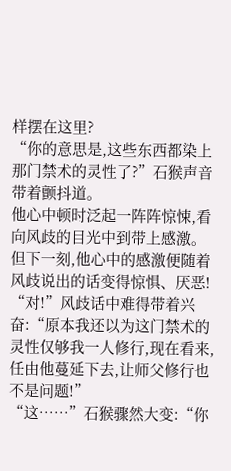样摆在这里?
“你的意思是,这些东西都染上那门禁术的灵性了?”石猴声音带着颤抖道。
他心中顿时泛起一阵阵惊悚,看向风歧的目光中到带上感激。
但下一刻,他心中的感激便随着风歧说出的话变得惊惧、厌恶!
“对!”风歧话中难得带着兴奋:“原本我还以为这门禁术的灵性仅够我一人修行,现在看来,任由他蔓延下去,让师父修行也不是问题!”
“这……”石猴骤然大变:“你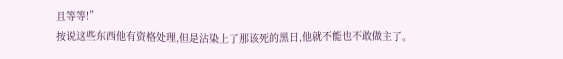且等等!”
按说这些东西他有资格处理,但是沾染上了那该死的黑日,他就不能也不敢做主了。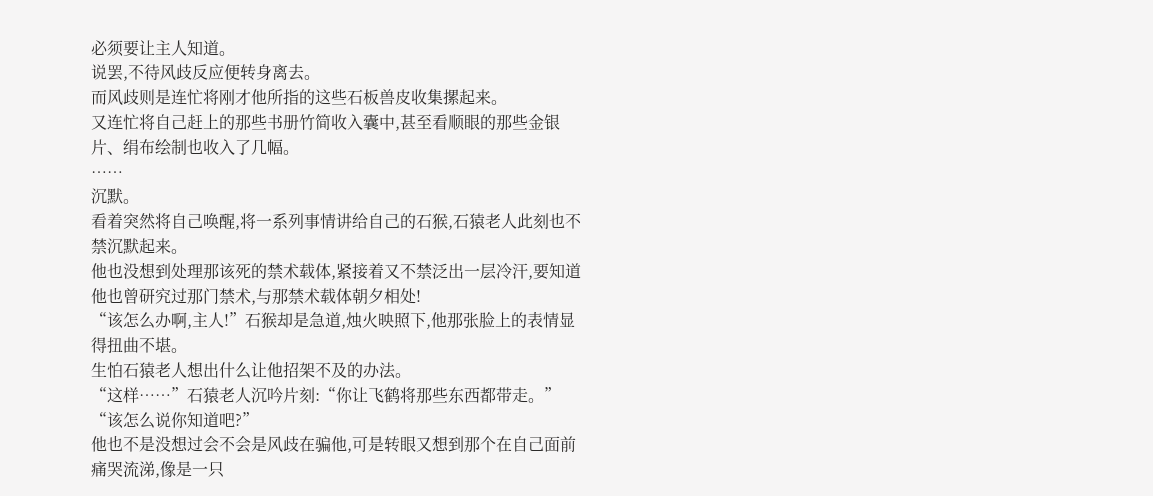必须要让主人知道。
说罢,不待风歧反应便转身离去。
而风歧则是连忙将刚才他所指的这些石板兽皮收集摞起来。
又连忙将自己赶上的那些书册竹简收入囊中,甚至看顺眼的那些金银片、绢布绘制也收入了几幅。
……
沉默。
看着突然将自己唤醒,将一系列事情讲给自己的石猴,石猿老人此刻也不禁沉默起来。
他也没想到处理那该死的禁术载体,紧接着又不禁泛出一层冷汗,要知道他也曾研究过那门禁术,与那禁术载体朝夕相处!
“该怎么办啊,主人!”石猴却是急道,烛火映照下,他那张脸上的表情显得扭曲不堪。
生怕石猿老人想出什么让他招架不及的办法。
“这样……”石猿老人沉吟片刻:“你让飞鹤将那些东西都带走。”
“该怎么说你知道吧?”
他也不是没想过会不会是风歧在骗他,可是转眼又想到那个在自己面前痛哭流涕,像是一只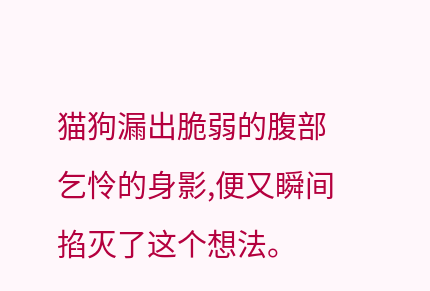猫狗漏出脆弱的腹部乞怜的身影,便又瞬间掐灭了这个想法。